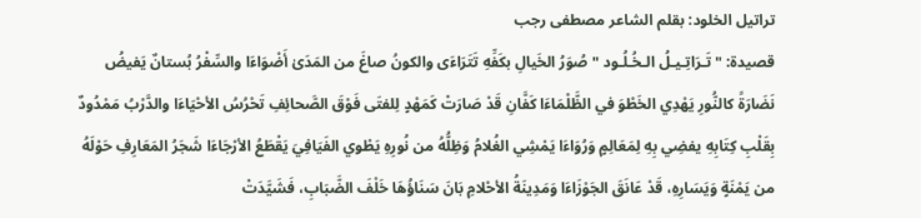تراتيل الخلود: بقلم الشاعر مصطفى رجب
قصيدة: " تَـرَاتِـيـلُ الـخُـلُـود " صُوَرُ الخَيالِ بكَفِّهِ تَتَرَاءَى والكونُ صاغَ من المَدَىٰ أَضْوَاءَا والسِّفْرُ بُستانٌ يَفيضُ نَضَارَةً كالنُّورِ يَهْدِي الخَطْوَ في الظَّلْمَاءَا كَفَّانِ قَدْ صَارَتْ كَمَهْدٍ لِلفتَى فَوْقَ الصَّحائِفِ تَحْرُسُ الأحْيَاءَا والدَّرْبُ مَمْدُودٌ بِقَلْبِ كِتَابِهِ يفضِي بِهِ لِمَعَالِمٍ وَرُوَاءَا يَمْشِي الغُلامُ وَظِلُّهُ من نُورِهِ يَطْوي الفَيَافِيَ يَقْطَعُ الأرْجَاءَا شَجَرُ المَعَارِفِ حَوْلَهُ من يَمْنَةٍ وَيَسَارِهِ، قَدْ عَانَقَ الجَوْزَاءَا وَمَدِينَةُ الأحْلامِ بَانَ سَنَاؤُهَا خَلْفَ الضَّبَابِ، فَشَيَّدَتْ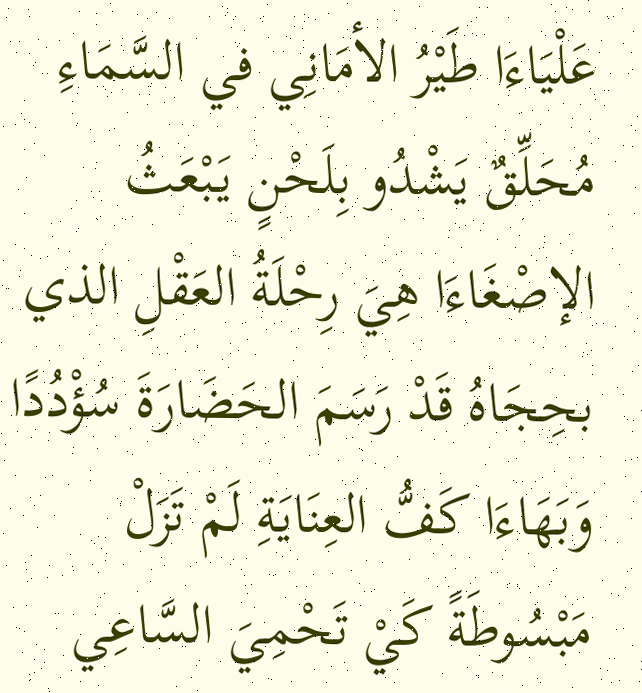عَلْيَاءَا طَيْرُ الأمَانِي في السَّمَاءِ مُحَلِّقٌ يَشْدُو بِلَحْنٍ يَبْعَثُ الإصْغَاءَا هِيَ رِحْلَةُ العَقْلِ الذي بحِجَاهُ قَدْ رَسَمَ الحَضَارَةَ سُؤْدُدًا وَبَهَاءَا كَفُّ العِنَايَةِ لَمْ تَزَلْ مَبْسُوطَةً كَيْ تَحْمِيَ السَّاعِي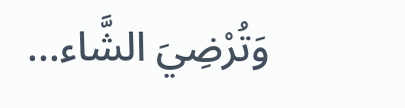وَتُرْضِيَ الشَّاء...